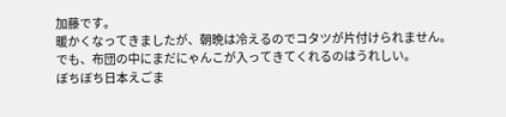加藤です。
暖かくなってきましたが、朝晩は冷えるのでコタツが片付けられません。
でも、布団の中にまだにゃんこが入ってきてくれるのはうれしい。
ぼちぼち日本えごま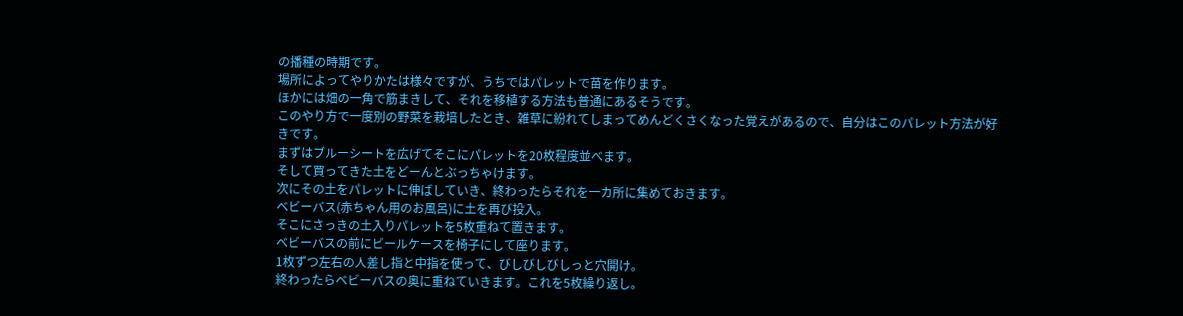の播種の時期です。
場所によってやりかたは様々ですが、うちではパレットで苗を作ります。
ほかには畑の一角で筋まきして、それを移植する方法も普通にあるそうです。
このやり方で一度別の野菜を栽培したとき、雑草に紛れてしまってめんどくさくなった覚えがあるので、自分はこのパレット方法が好きです。
まずはブルーシートを広げてそこにパレットを20枚程度並べます。
そして買ってきた土をどーんとぶっちゃけます。
次にその土をパレットに伸ばしていき、終わったらそれを一カ所に集めておきます。
ベビーバス(赤ちゃん用のお風呂)に土を再び投入。
そこにさっきの土入りパレットを5枚重ねて置きます。
ベビーバスの前にビールケースを椅子にして座ります。
1枚ずつ左右の人差し指と中指を使って、びしびしびしっと穴開け。
終わったらベビーバスの奥に重ねていきます。これを5枚繰り返し。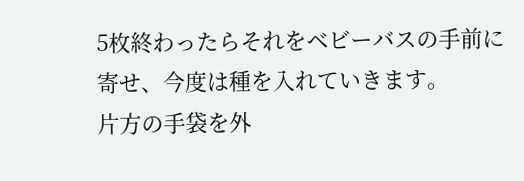5枚終わったらそれをベビーバスの手前に寄せ、今度は種を入れていきます。
片方の手袋を外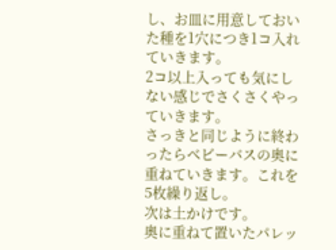し、お皿に用意しておいた種を1穴につき1コ入れていきます。
2コ以上入っても気にしない感じでさくさくやっていきます。
さっきと同じように終わったらベビーバスの奥に重ねていきます。これを5枚繰り返し。
次は土かけです。
奥に重ねて置いたパレッ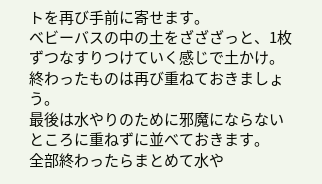トを再び手前に寄せます。
ベビーバスの中の土をざざざっと、1枚ずつなすりつけていく感じで土かけ。
終わったものは再び重ねておきましょう。
最後は水やりのために邪魔にならないところに重ねずに並べておきます。
全部終わったらまとめて水や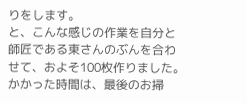りをします。
と、こんな感じの作業を自分と師匠である東さんのぶんを合わせて、およそ100枚作りました。
かかった時間は、最後のお掃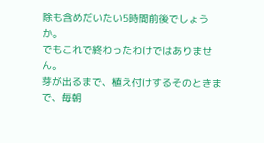除も含めだいたい5時間前後でしょうか。
でもこれで終わったわけではありません。
芽が出るまで、植え付けするそのときまで、毎朝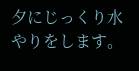夕にじっくり水やりをします。